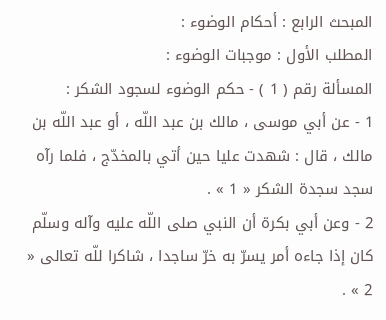المبحث الرابع : أحكام الوضوء :
المطلب الأول : موجبات الوضوء :
المسألة رقم ( 1 ) - حكم الوضوء لسجود الشكر :
1 - عن أبي موسى ، مالك بن عبد اللّه ، أو عبد اللّه بن مالك ، قال : شهدت عليا حين أتي بالمخدّج ، فلما رآه سجد سجدة الشكر « 1 » .
2 - وعن أبي بكرة أن النبي صلى اللّه عليه وآله وسلّم كان إذا جاءه أمر يسرّ به خرّ ساجدا ، شاكرا للّه تعالى « 2 » .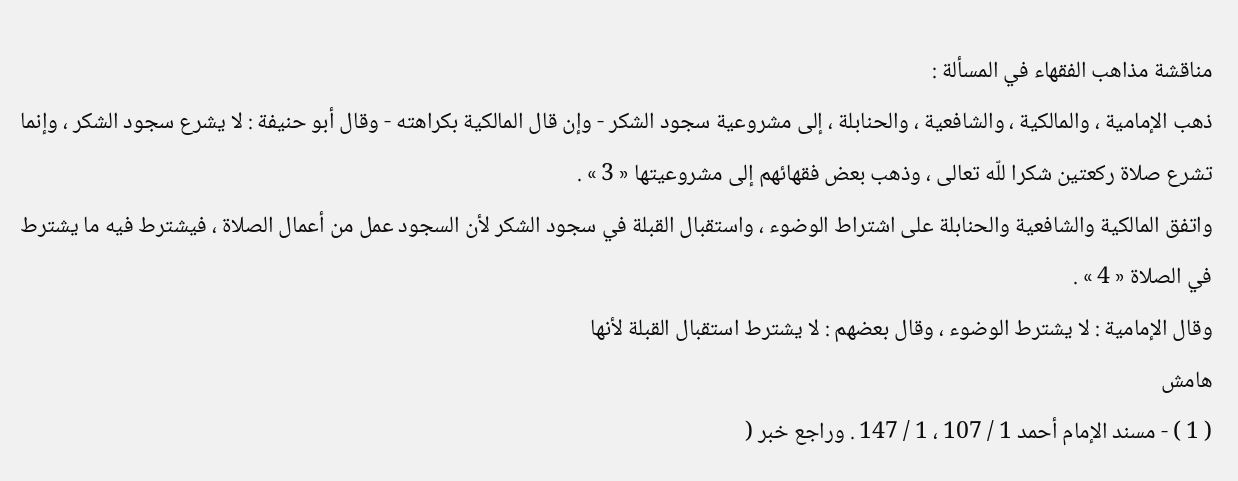مناقشة مذاهب الفقهاء في المسألة :
ذهب الإمامية ، والمالكية ، والشافعية ، والحنابلة ، إلى مشروعية سجود الشكر - وإن قال المالكية بكراهته - وقال أبو حنيفة : لا يشرع سجود الشكر ، وإنما تشرع صلاة ركعتين شكرا للّه تعالى ، وذهب بعض فقهائهم إلى مشروعيتها « 3 » .
واتفق المالكية والشافعية والحنابلة على اشتراط الوضوء ، واستقبال القبلة في سجود الشكر لأن السجود عمل من أعمال الصلاة ، فيشترط فيه ما يشترط في الصلاة « 4 » .
وقال الإمامية : لا يشترط الوضوء ، وقال بعضهم : لا يشترط استقبال القبلة لأنها
هامش
( 1 ) - مسند الإمام أحمد 1 / 107 ، 1 / 147 . وراجع خبر (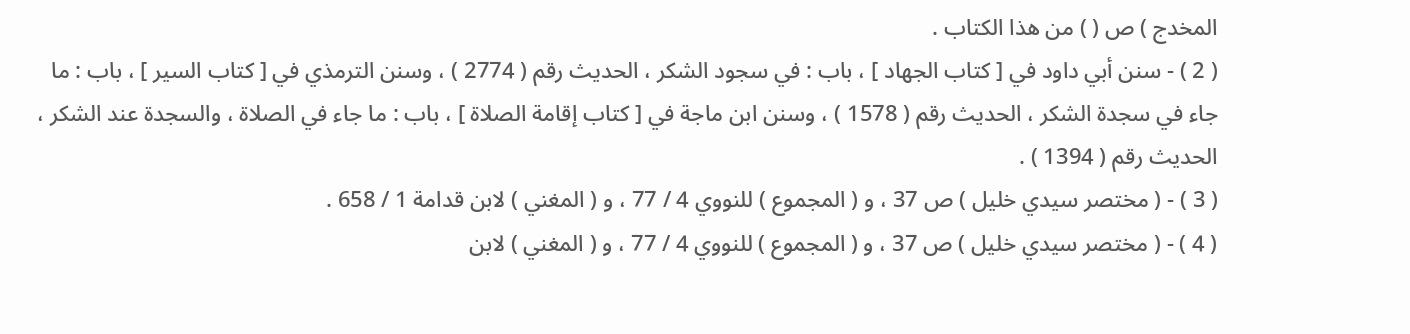المخدج ) ص ( ) من هذا الكتاب .
( 2 ) - سنن أبي داود في [ كتاب الجهاد ] ، باب : في سجود الشكر ، الحديث رقم ( 2774 ) ، وسنن الترمذي في [ كتاب السير ] ، باب : ما جاء في سجدة الشكر ، الحديث رقم ( 1578 ) ، وسنن ابن ماجة في [ كتاب إقامة الصلاة ] ، باب : ما جاء في الصلاة ، والسجدة عند الشكر ، الحديث رقم ( 1394 ) .
( 3 ) - ( مختصر سيدي خليل ) ص 37 ، و ( المجموع ) للنووي 4 / 77 ، و ( المغني ) لابن قدامة 1 / 658 .
( 4 ) - ( مختصر سيدي خليل ) ص 37 ، و ( المجموع ) للنووي 4 / 77 ، و ( المغني ) لابن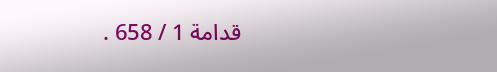قدامة 1 / 658 .